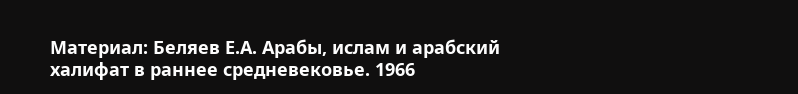Материал: Беляев Е.А. Арабы, ислам и арабский халифат в раннее средневековье. 1966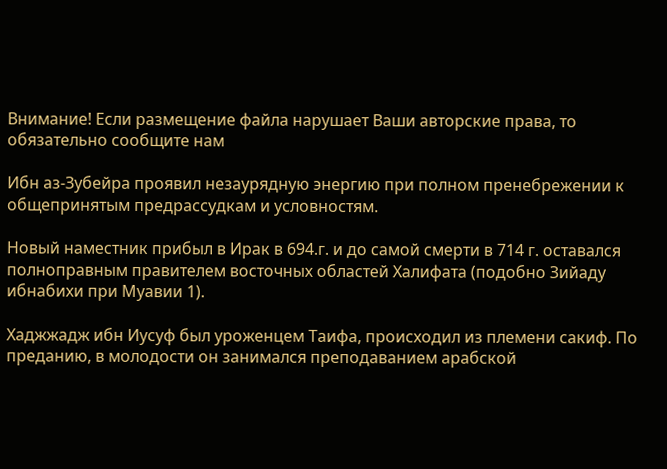Внимание! Если размещение файла нарушает Ваши авторские права, то обязательно сообщите нам

Ибн аз-Зубейра проявил незаурядную энергию при полном пренебрежении к общепринятым предрассудкам и условностям.

Новый наместник прибыл в Ирак в 694.г. и до самой смерти в 714 г. оставался полноправным правителем восточных областей Халифата (подобно Зийаду ибнабихи при Муавии 1).

Хаджжадж ибн Иусуф был уроженцем Таифа, происходил из племени сакиф. По преданию, в молодости он занимался преподаванием арабской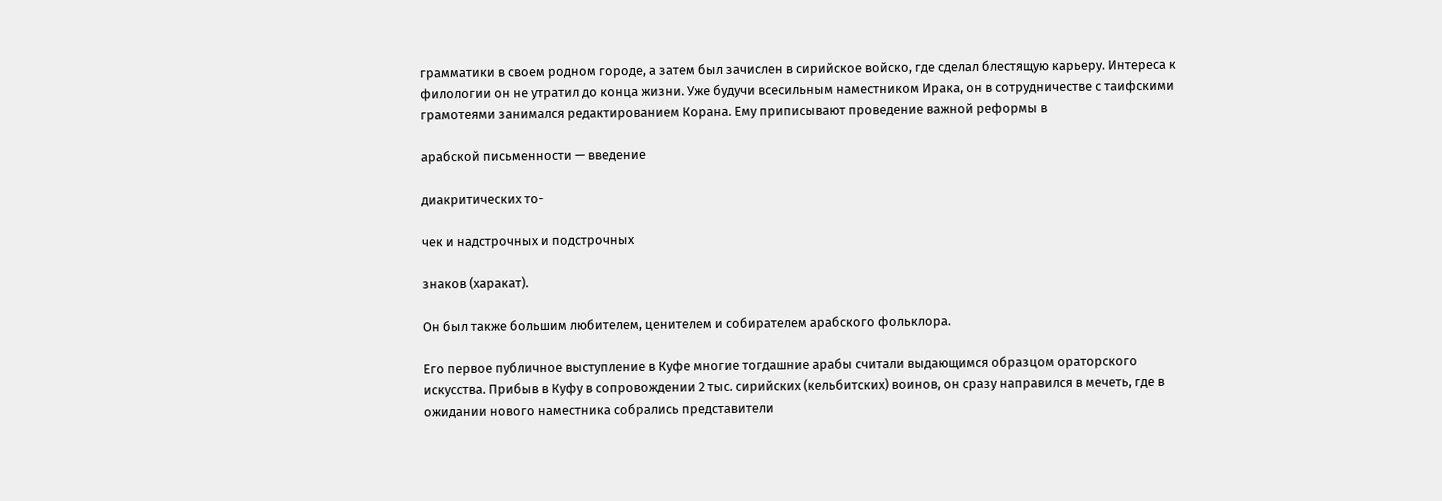грамматики в своем родном городе, а затем был зачислен в сирийское войско, где сделал блестящую карьеру. Интереса к филологии он не утратил до конца жизни. Уже будучи всесильным наместником Ирака, он в сотрудничестве с таифскими грамотеями занимался редактированием Корана. Ему приписывают проведение важной реформы в

арабской письменности — введение

диакритических то-

чек и надстрочных и подстрочных

знаков (харакат).

Он был также большим любителем, ценителем и собирателем арабского фольклора.

Его первое публичное выступление в Куфе многие тогдашние арабы считали выдающимся образцом ораторского искусства. Прибыв в Куфу в сопровождении 2 тыс. сирийских (кельбитских) воинов, он сразу направился в мечеть, где в ожидании нового наместника собрались представители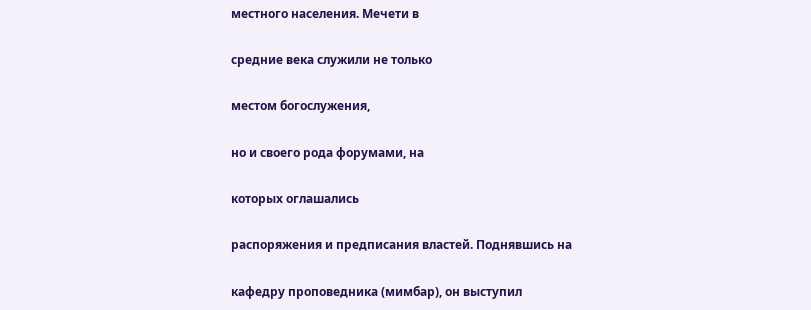местного населения. Мечети в

средние века служили не только

местом богослужения,

но и своего рода форумами, на

которых оглашались

распоряжения и предписания властей. Поднявшись на

кафедру проповедника (мимбар), он выступил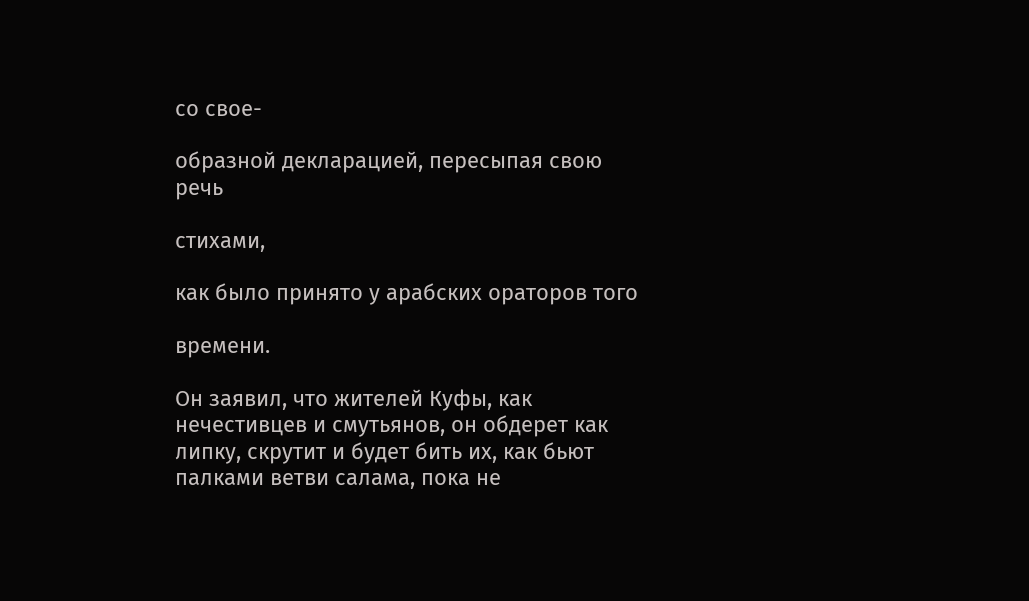со свое-

образной декларацией, пересыпая свою речь

стихами,

как было принято у арабских ораторов того

времени.

Он заявил, что жителей Куфы, как нечестивцев и смутьянов, он обдерет как липку, скрутит и будет бить их, как бьют палками ветви салама, пока не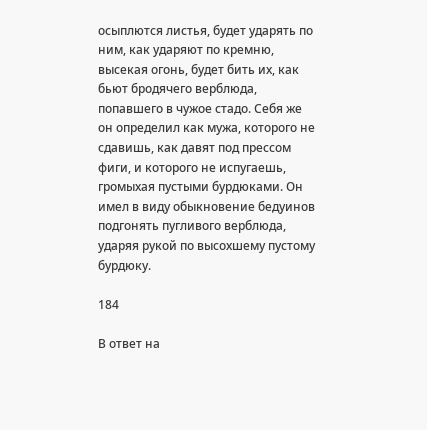осыплются листья, будет ударять по ним, как ударяют по кремню, высекая огонь, будет бить их, как бьют бродячего верблюда, попавшего в чужое стадо. Себя же он определил как мужа, которого не сдавишь, как давят под прессом фиги, и которого не испугаешь, громыхая пустыми бурдюками. Он имел в виду обыкновение бедуинов подгонять пугливого верблюда, ударяя рукой по высохшему пустому бурдюку.

184

В ответ на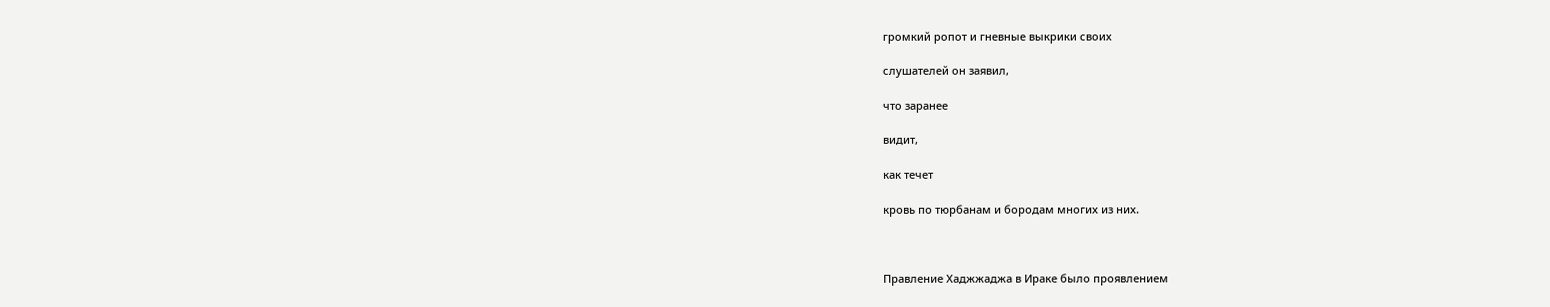громкий ропот и гневные выкрики своих

слушателей он заявил,

что заранее

видит,

как течет

кровь по тюрбанам и бородам многих из них.



Правление Хаджжаджа в Ираке было проявлением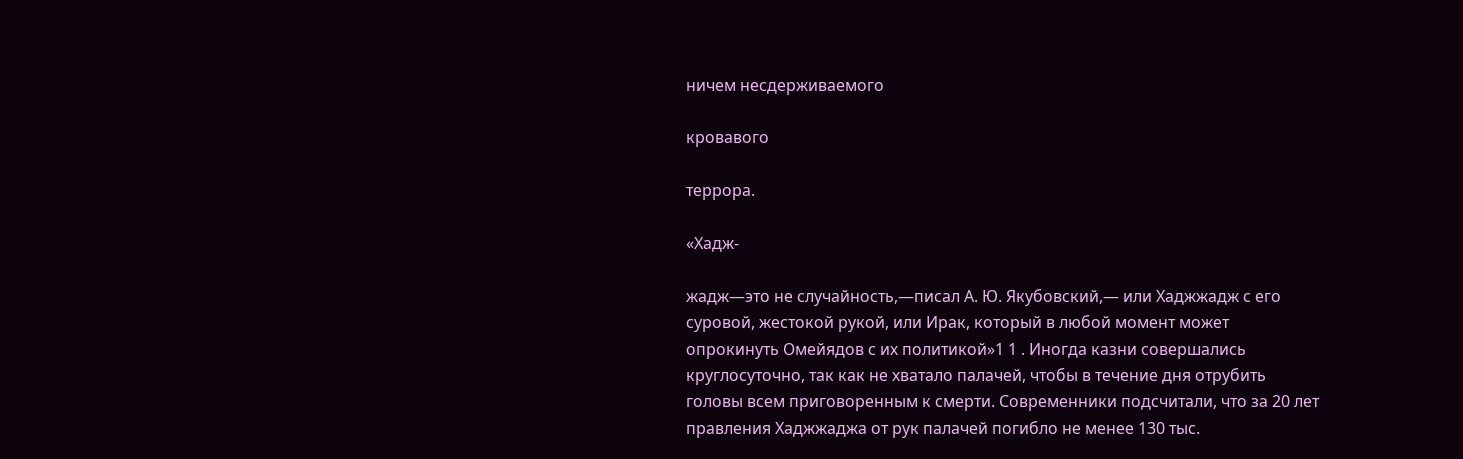ничем несдерживаемого

кровавого

террора.

«Хадж-

жадж—это не случайность,—писал А. Ю. Якубовский,— или Хаджжадж с его суровой, жестокой рукой, или Ирак, который в любой момент может опрокинуть Омейядов с их политикой»1 1 . Иногда казни совершались круглосуточно, так как не хватало палачей, чтобы в течение дня отрубить головы всем приговоренным к смерти. Современники подсчитали, что за 20 лет правления Хаджжаджа от рук палачей погибло не менее 130 тыс.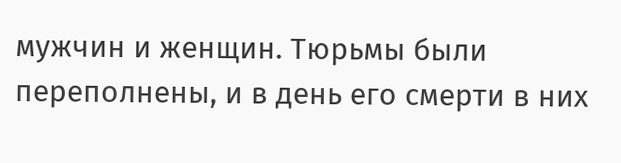мужчин и женщин. Тюрьмы были переполнены, и в день его смерти в них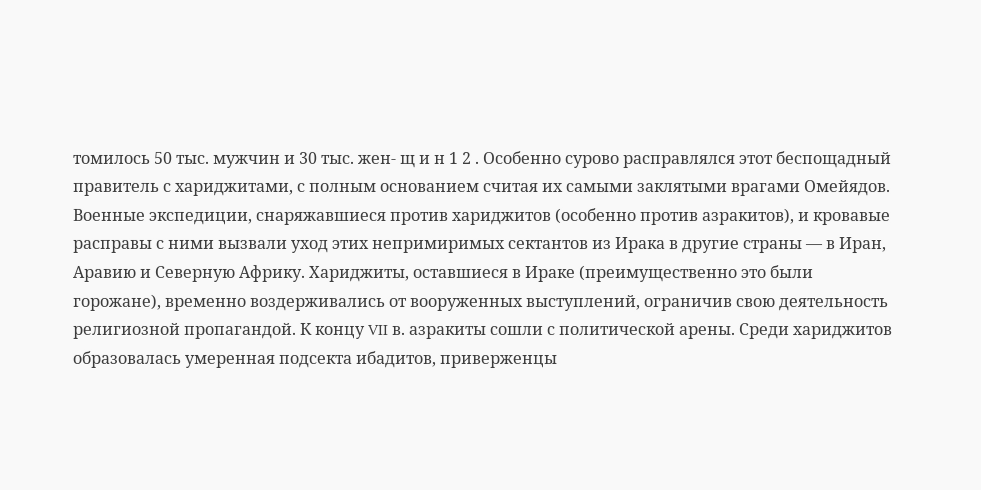томилось 50 тыс. мужчин и 30 тыс. жен- щ и н 1 2 . Особенно сурово расправлялся этот беспощадный правитель с хариджитами, с полным основанием считая их самыми заклятыми врагами Омейядов. Военные экспедиции, снаряжавшиеся против хариджитов (особенно против азракитов), и кровавые расправы с ними вызвали уход этих непримиримых сектантов из Ирака в другие страны — в Иран, Аравию и Северную Африку. Хариджиты, оставшиеся в Ираке (преимущественно это были горожане), временно воздерживались от вооруженных выступлений, ограничив свою деятельность религиозной пропагандой. К концу VII в. азракиты сошли с политической арены. Среди хариджитов образовалась умеренная подсекта ибадитов, приверженцы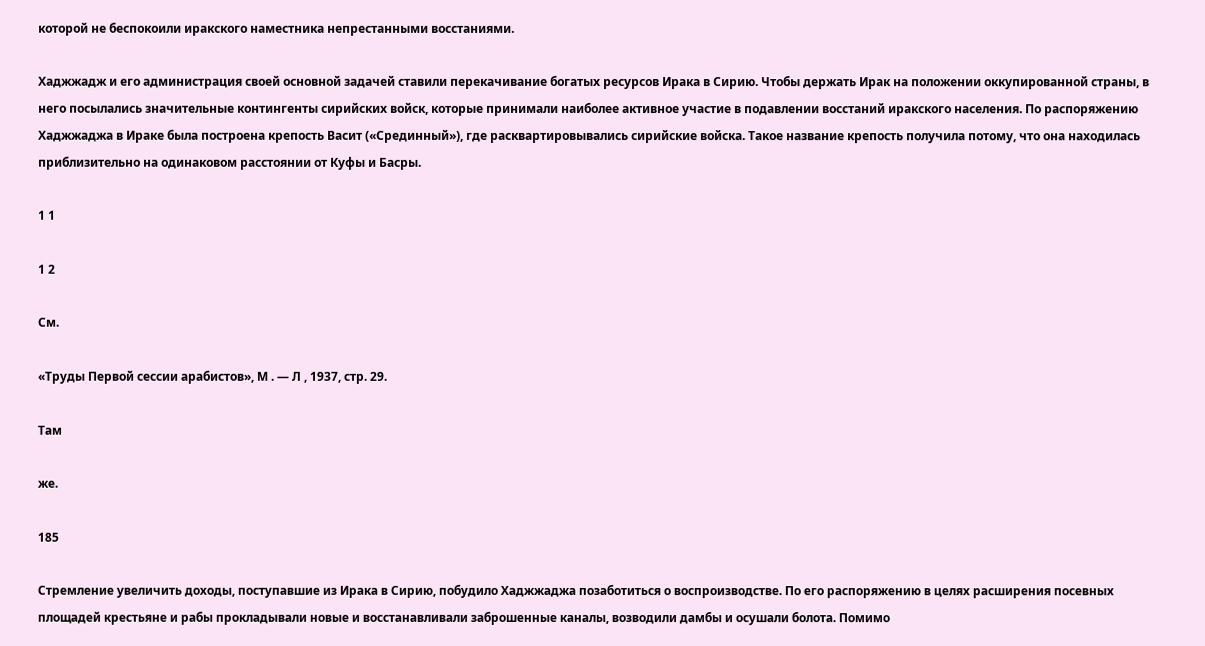которой не беспокоили иракского наместника непрестанными восстаниями.

Хаджжадж и его администрация своей основной задачей ставили перекачивание богатых ресурсов Ирака в Сирию. Чтобы держать Ирак на положении оккупированной страны, в него посылались значительные контингенты сирийских войск, которые принимали наиболее активное участие в подавлении восстаний иракского населения. По распоряжению Хаджжаджа в Ираке была построена крепость Васит («Срединный»), где расквартировывались сирийские войска. Такое название крепость получила потому, что она находилась приблизительно на одинаковом расстоянии от Куфы и Басры.

1 1

1 2

См.

«Труды Первой сессии арабистов», М . — Л , 1937, стр. 29.

Там

же.

185

Стремление увеличить доходы, поступавшие из Ирака в Сирию, побудило Хаджжаджа позаботиться о воспроизводстве. По его распоряжению в целях расширения посевных площадей крестьяне и рабы прокладывали новые и восстанавливали заброшенные каналы, возводили дамбы и осушали болота. Помимо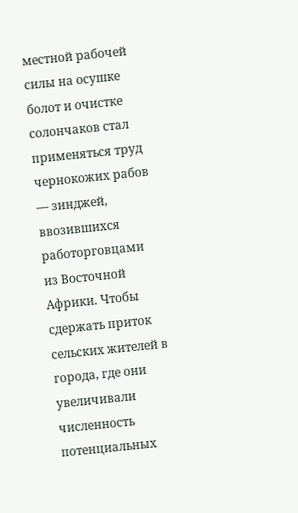местной рабочей силы на осушке болот и очистке солончаков стал применяться труд чернокожих рабов — зинджей, ввозившихся работорговцами из Восточной Африки. Чтобы сдержать приток сельских жителей в города, где они увеличивали численность потенциальных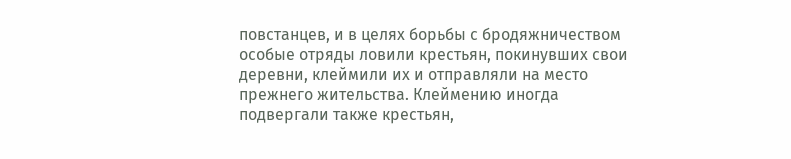повстанцев, и в целях борьбы с бродяжничеством особые отряды ловили крестьян, покинувших свои деревни, клеймили их и отправляли на место прежнего жительства. Клеймению иногда подвергали также крестьян,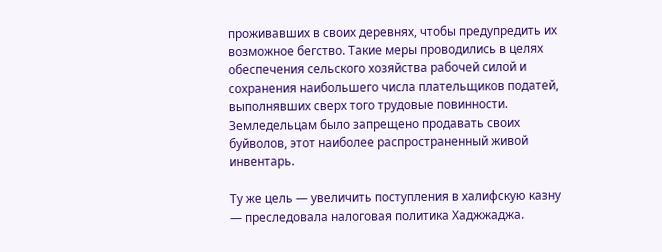проживавших в своих деревнях, чтобы предупредить их возможное бегство. Такие меры проводились в целях обеспечения сельского хозяйства рабочей силой и сохранения наибольшего числа плательщиков податей, выполнявших сверх того трудовые повинности. Земледельцам было запрещено продавать своих буйволов, этот наиболее распространенный живой инвентарь.

Ту же цель — увеличить поступления в халифскую казну — преследовала налоговая политика Хаджжаджа.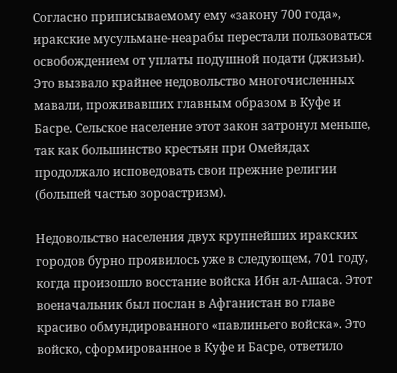Согласно приписываемому ему «закону 700 года», иракские мусульмане-неарабы перестали пользоваться освобождением от уплаты подушной подати (джизьи). Это вызвало крайнее недовольство многочисленных мавали, проживавших главным образом в Куфе и Басре. Сельское население этот закон затронул меньше, так как большинство крестьян при Омейядах продолжало исповедовать свои прежние религии (большей частью зороастризм).

Недовольство населения двух крупнейших иракских городов бурно проявилось уже в следующем, 701 году, когда произошло восстание войска Ибн ал-Ашаса. Этот военачальник был послан в Афганистан во главе красиво обмундированного «павлиньего войска». Это войско, сформированное в Куфе и Басре, ответило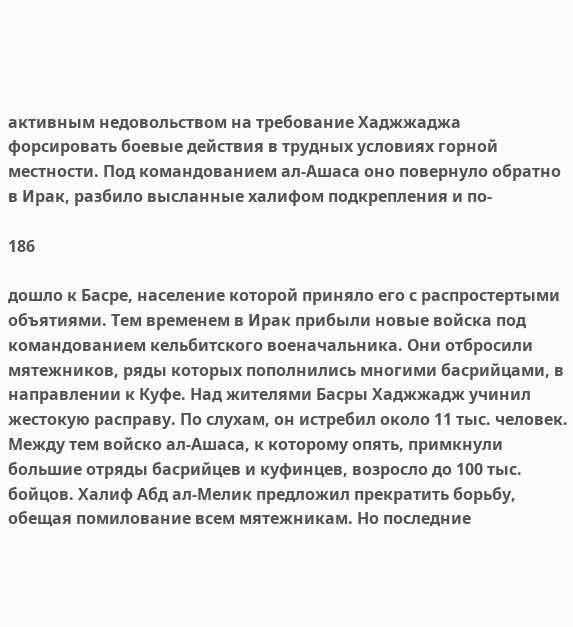активным недовольством на требование Хаджжаджа форсировать боевые действия в трудных условиях горной местности. Под командованием ал-Ашаса оно повернуло обратно в Ирак, разбило высланные халифом подкрепления и по-

186

дошло к Басре, население которой приняло его с распростертыми объятиями. Тем временем в Ирак прибыли новые войска под командованием кельбитского военачальника. Они отбросили мятежников, ряды которых пополнились многими басрийцами, в направлении к Куфе. Над жителями Басры Хаджжадж учинил жестокую расправу. По слухам, он истребил около 11 тыс. человек. Между тем войско ал-Ашаса, к которому опять, примкнули большие отряды басрийцев и куфинцев, возросло до 100 тыс. бойцов. Халиф Абд ал-Мелик предложил прекратить борьбу, обещая помилование всем мятежникам. Но последние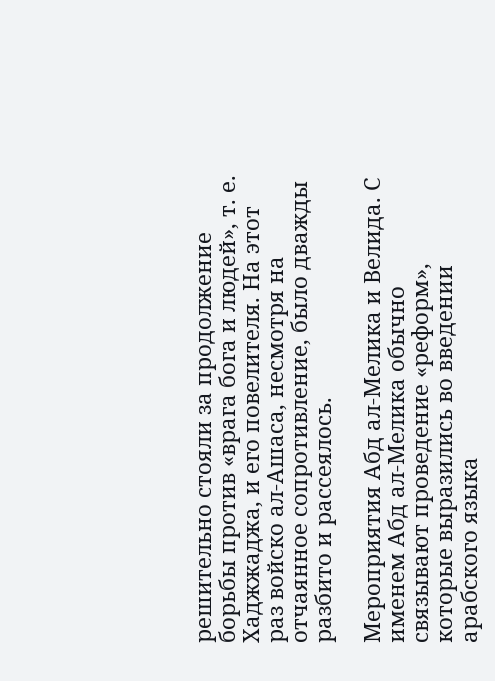решительно стояли за продолжение борьбы против «врага бога и людей», т. е. Хаджжаджа, и его повелителя. На этот раз войско ал-Ашаса, несмотря на отчаянное сопротивление, было дважды разбито и рассеялось.

Мероприятия Абд ал-Мелика и Велида. С именем Абд ал-Мелика обычно связывают проведение «реформ», которые выразились во введении арабского языка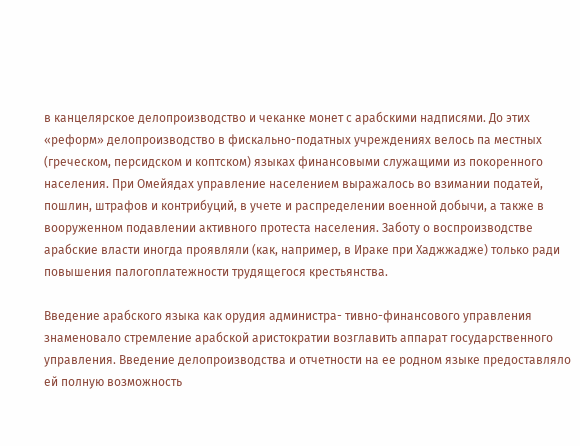в канцелярское делопроизводство и чеканке монет с арабскими надписями. До этих «реформ» делопроизводство в фискально-податных учреждениях велось па местных (греческом, персидском и коптском) языках финансовыми служащими из покоренного населения. При Омейядах управление населением выражалось во взимании податей, пошлин, штрафов и контрибуций, в учете и распределении военной добычи, а также в вооруженном подавлении активного протеста населения. Заботу о воспроизводстве арабские власти иногда проявляли (как, например, в Ираке при Хаджжадже) только ради повышения палогоплатежности трудящегося крестьянства.

Введение арабского языка как орудия администра- тивно-финансового управления знаменовало стремление арабской аристократии возглавить аппарат государственного управления. Введение делопроизводства и отчетности на ее родном языке предоставляло ей полную возможность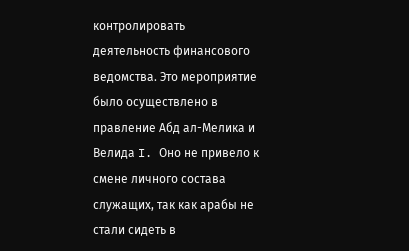контролировать деятельность финансового ведомства. Это мероприятие было осуществлено в правление Абд ал-Мелика и Велида I. Оно не привело к смене личного состава служащих, так как арабы не стали сидеть в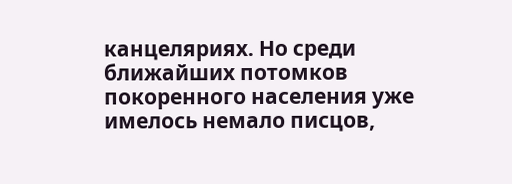канцеляриях. Но среди ближайших потомков покоренного населения уже имелось немало писцов,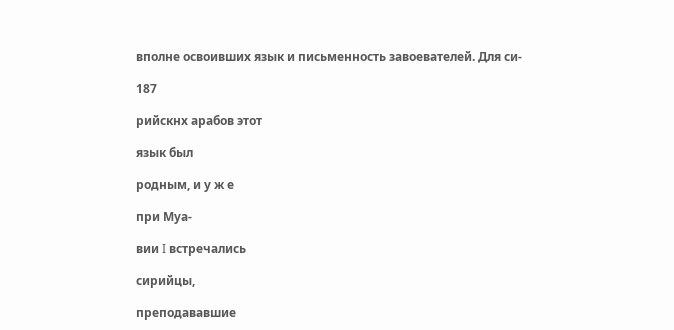вполне освоивших язык и письменность завоевателей. Для си-

187

рийскнх арабов этот

язык был

родным, и у ж е

при Муа-

вии I встречались

сирийцы,

преподававшие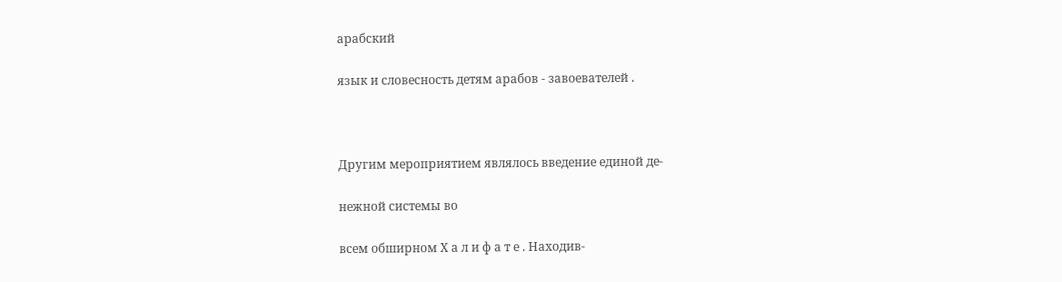арабский

язык и словесность детям арабов - завоевателей .



Другим мероприятием являлось введение единой де-

нежной системы во

всем обширном Х а л и ф а т е . Находив-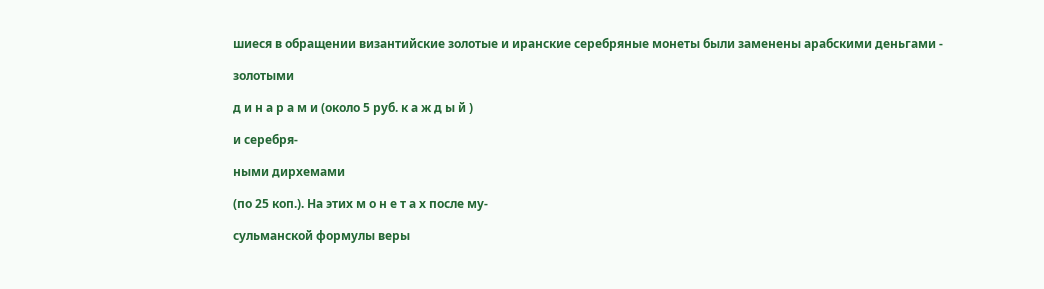шиеся в обращении византийские золотые и иранские серебряные монеты были заменены арабскими деньгами -

золотыми

д и н а р а м и (около 5 руб. к а ж д ы й )

и серебря-

ными дирхемами

(по 25 коп.). На этих м о н е т а х после му-

сульманской формулы веры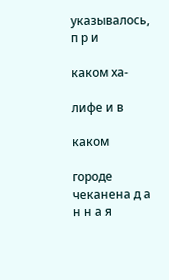указывалось, п р и

каком ха-

лифе и в

каком

городе чеканена д а н н а я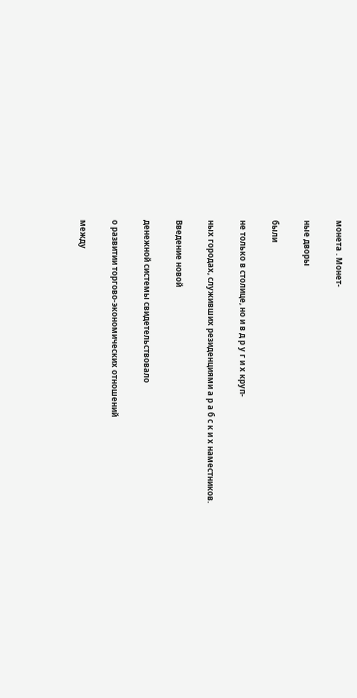монета . Монет-

ные дворы

были

не только в столице, но и в д р у г и х круп-

ных городах, служивших резиденциями а р а б с к и х наместников.

Введение новой

денежной системы свидетельствовало

о развитии торгово-экономических отношений

между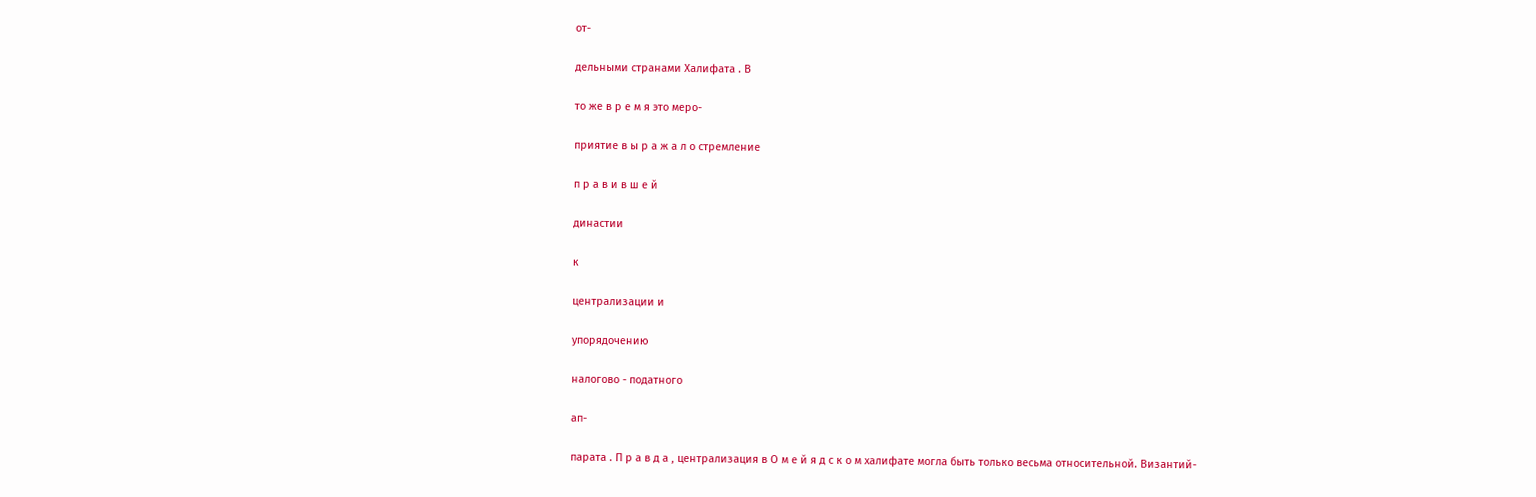от-

дельными странами Халифата . В

то же в р е м я это меро-

приятие в ы р а ж а л о стремление

п р а в и в ш е й

династии

к

централизации и

упорядочению

налогово - податного

ап-

парата . П р а в д а , централизация в О м е й я д с к о м халифате могла быть только весьма относительной. Византий-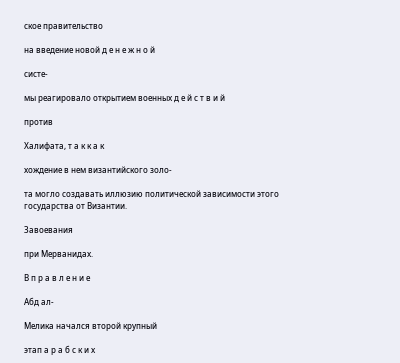ское правительство

на введение новой д е н е ж н о й

систе-

мы реагировало открытием военных д е й с т в и й

против

Халифата, т а к к а к

хождение в нем византийского золо-

та могло создавать иллюзию политической зависимости этого государства от Византии.

Завоевания

при Мерванидах.

В п р а в л е н и е

Абд ал-

Мелика начался второй крупный

этап а р а б с к и х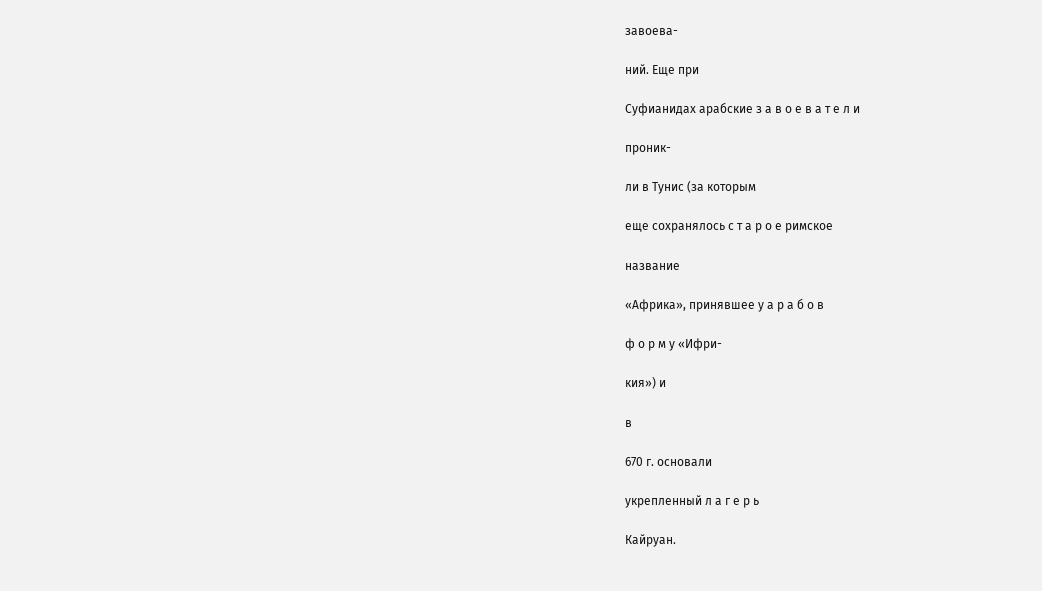завоева-

ний. Еще при

Суфианидах арабские з а в о е в а т е л и

проник-

ли в Тунис (за которым

еще сохранялось с т а р о е римское

название

«Африка», принявшее у а р а б о в

ф о р м у «Ифри-

кия») и

в

670 г. основали

укрепленный л а г е р ь

Кайруан.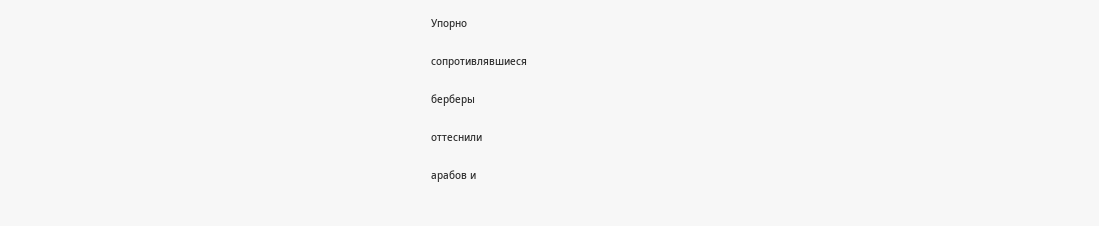Упорно

сопротивлявшиеся

берберы

оттеснили

арабов и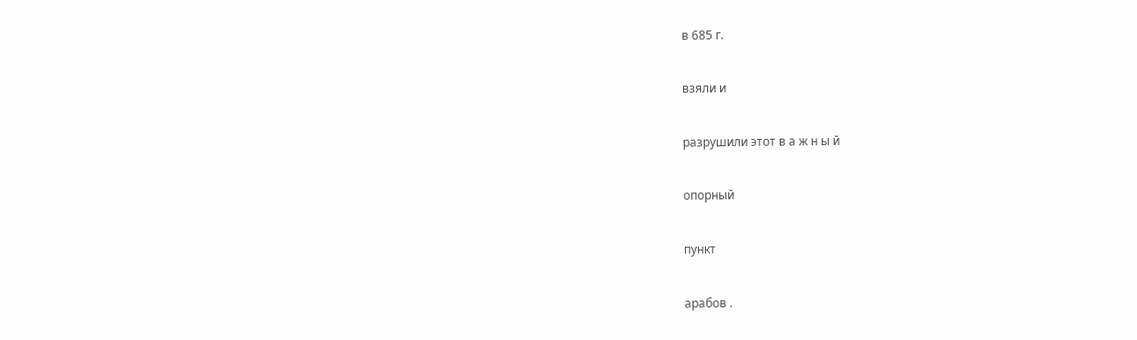в 685 г.

взяли и

разрушили этот в а ж н ы й

опорный

пункт

арабов .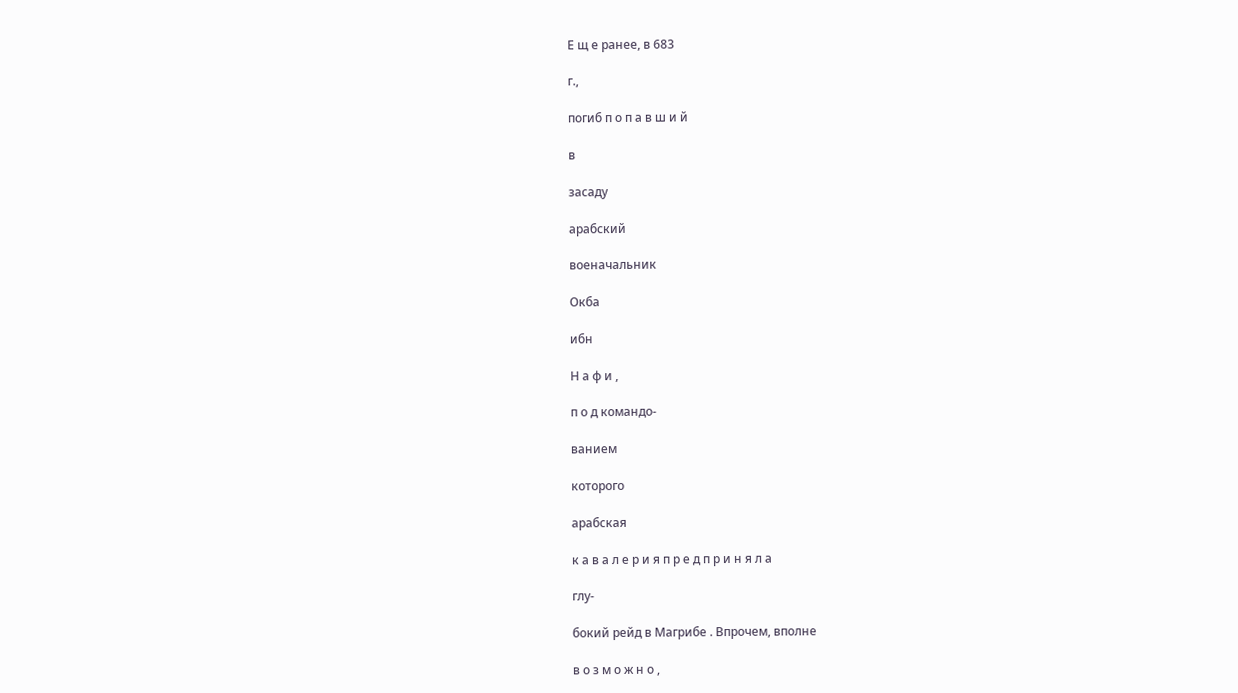Е щ е ранее, в 683

г.,

погиб п о п а в ш и й

в

засаду

арабский

военачальник

Окба

ибн

Н а ф и ,

п о д командо-

ванием

которого

арабская

к а в а л е р и я п р е д п р и н я л а

глу-

бокий рейд в Магрибе . Впрочем, вполне

в о з м о ж н о ,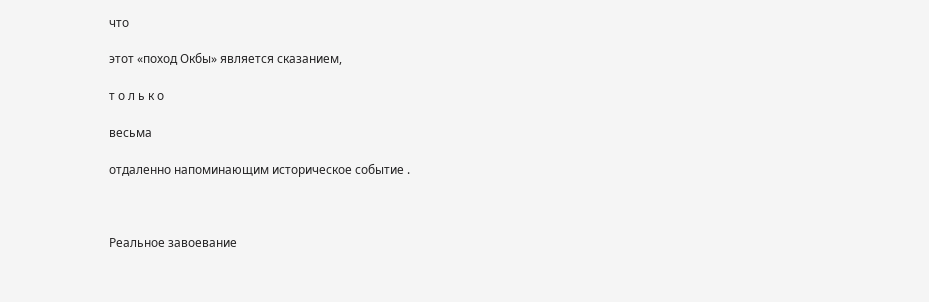что

этот «поход Окбы» является сказанием,

т о л ь к о

весьма

отдаленно напоминающим историческое событие .



Реальное завоевание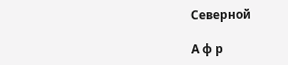Северной

А ф р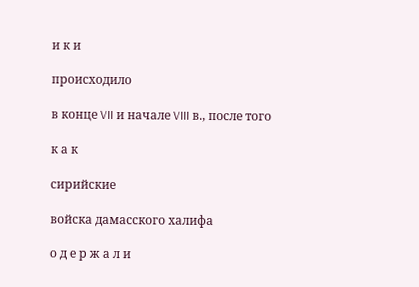и к и

происходило

в конце VII и начале VIII в., после того

к а к

сирийские

войска дамасского халифа

о д е р ж а л и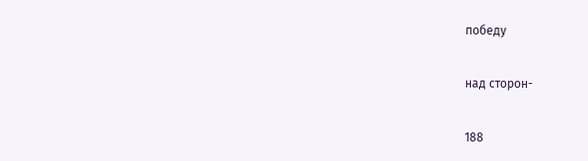победу

над сторон-

188